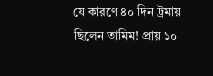যে কারণে ৪০ দিন ট্রমায় ছিলেন তামিম! প্রায় ১০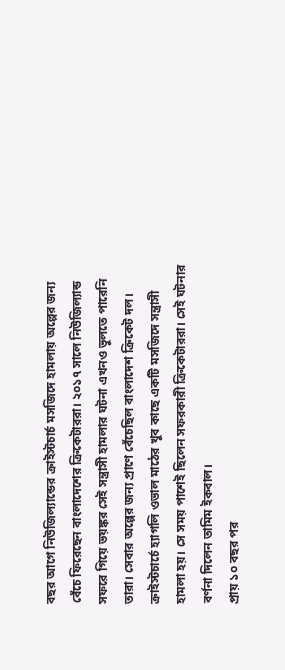বছর আগে নিউজিল্যান্ডের ক্রাইস্টচার্চ মসজিদে হামলায় অল্পের জন্য বেঁচে ফিরেছেন বাংলাদেশের ক্রিকেটাররা। ২০১৭ সালে নিউজিল্যান্ড সফরে গিয়ে ভয়ঙ্কর সেই সন্ত্রাসী হামলার ঘটনা এখনও ভুলতে পারেনি তারা। সেবার অল্পের জন্য প্রাণে বেঁচেছিল বাংলাদেশ ক্রিকেট দল। ক্রাইস্টচার্চে হ্যাগলি ওভাল মাঠের খুব কাছে একটি মসজিদে সন্ত্রাসী হামলা হয়। সে সময় পাশেই ছিলেন সফরকারী ক্রিকেটাররা। সেই ঘটনার বর্ণনা দিলেন তামিম ইকবাল।
প্রায় ১০ বছর পর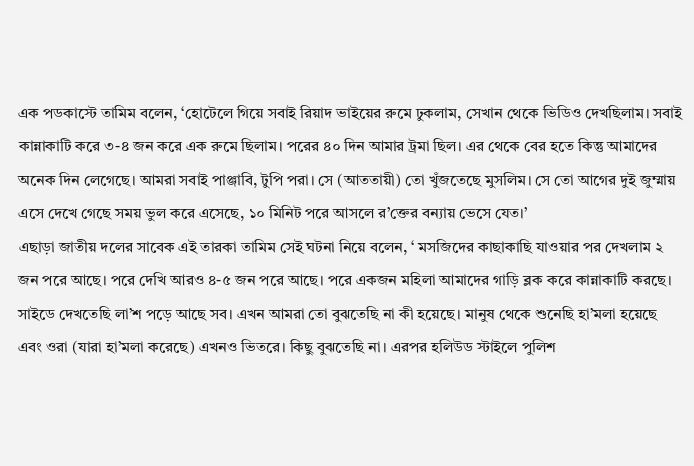এক পডকাস্টে তামিম বলেন, ‘হোটেলে গিয়ে সবাই রিয়াদ ভাইয়ের রুমে ঢুকলাম, সেখান থেকে ভিডিও দেখছিলাম। সবাই কান্নাকাটি করে ৩-৪ জন করে এক রুমে ছিলাম। পরের ৪০ দিন আমার ট্রমা ছিল। এর থেকে বের হতে কিন্তু আমাদের অনেক দিন লেগেছে। আমরা সবাই পাঞ্জাবি, টুপি পরা। সে (আততায়ী) তো খুঁজতেছে মুসলিম। সে তো আগের দুই জুম্মায় এসে দেখে গেছে সময় ভুল করে এসেছে, ১০ মিনিট পরে আসলে র’ক্তের বন্যায় ভেসে যেত।’
এছাড়া জাতীয় দলের সাবেক এই তারকা তামিম সেই ঘটনা নিয়ে বলেন, ‘ মসজিদের কাছাকাছি যাওয়ার পর দেখলাম ২ জন পরে আছে। পরে দেখি আরও ৪-৫ জন পরে আছে। পরে একজন মহিলা আমাদের গাড়ি ব্লক করে কান্নাকাটি করছে। সাইডে দেখতেছি লা’শ পড়ে আছে সব। এখন আমরা তো বুঝতেছি না কী হয়েছে। মানুষ থেকে শুনেছি হা’মলা হয়েছে এবং ওরা (যারা হা’মলা করেছে) এখনও ভিতরে। কিছু বুঝতেছি না। এরপর হলিউড স্টাইলে পুলিশ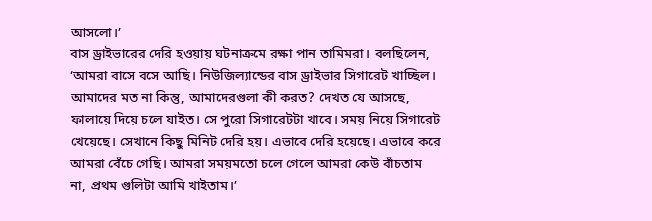আসলো।’
বাস ড্রাইভারের দেরি হওয়ায় ঘটনাক্রমে রক্ষা পান তামিমরা। বলছিলেন, ‘আমরা বাসে বসে আছি। নিউজিল্যান্ডের বাস ড্রাইভার সিগারেট খাচ্ছিল। আমাদের মত না কিন্তু, আমাদেরগুলা কী করত? দেখত যে আসছে, ফালায়ে দিয়ে চলে যাইত। সে পুরো সিগারেটটা খাবে। সময় নিয়ে সিগারেট খেয়েছে। সেখানে কিছু মিনিট দেরি হয়। এভাবে দেরি হয়েছে। এভাবে করে আমরা বেঁচে গেছি। আমরা সময়মতো চলে গেলে আমরা কেউ বাঁচতাম না, প্রথম গুলিটা আমি খাইতাম।’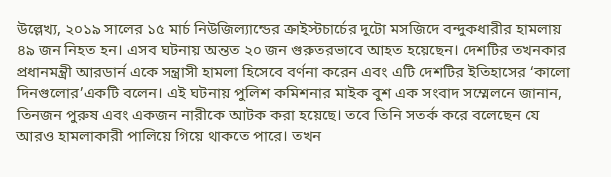উল্লেখ্য, ২০১৯ সালের ১৫ মার্চ নিউজিল্যান্ডের ক্রাইস্টচার্চের দুটো মসজিদে বন্দুকধারীর হামলায় ৪৯ জন নিহত হন। এসব ঘটনায় অন্তত ২০ জন গুরুতরভাবে আহত হয়েছেন। দেশটির তখনকার প্রধানমন্ত্রী আরডার্ন একে সন্ত্রাসী হামলা হিসেবে বর্ণনা করেন এবং এটি দেশটির ইতিহাসের ‘কালো দিনগুলোর’একটি বলেন। এই ঘটনায় পুলিশ কমিশনার মাইক বুশ এক সংবাদ সম্মেলনে জানান, তিনজন পুরুষ এবং একজন নারীকে আটক করা হয়েছে। তবে তিনি সতর্ক করে বলেছেন যে আরও হামলাকারী পালিয়ে গিয়ে থাকতে পারে। তখন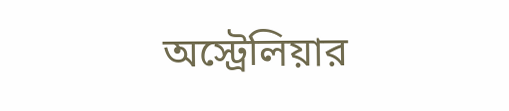অস্ট্রেলিয়ার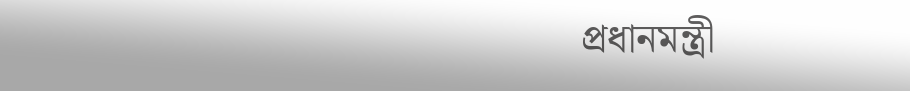প্রধানমন্ত্রী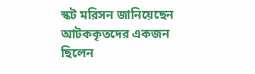স্কট মরিসন জানিয়েছেন আটককৃতদের একজন ছিলেন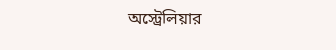অস্ট্রেলিয়ার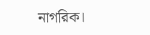নাগরিক।